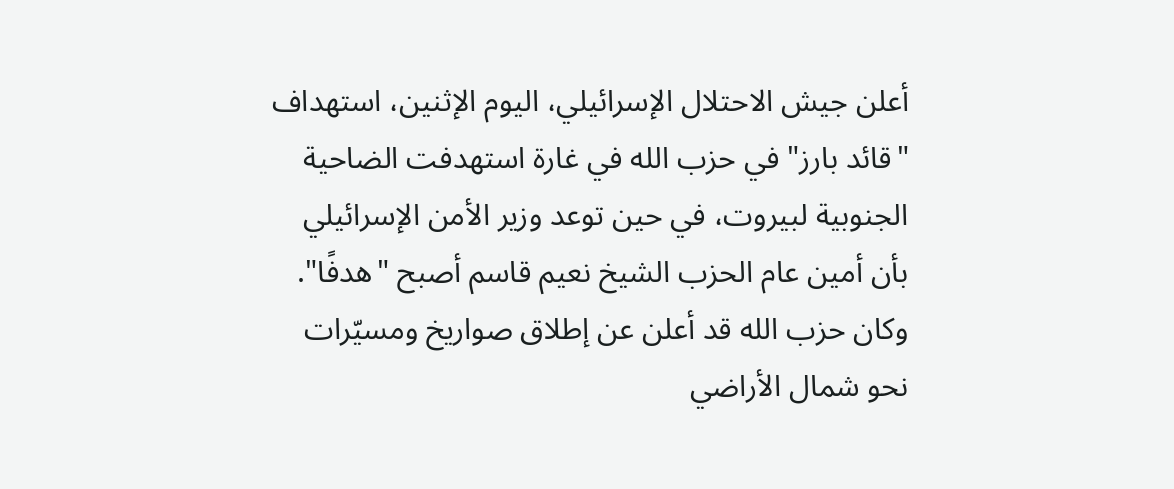أعلن جيش الاحتلال الإسرائيلي، اليوم الإثنين، استهداف "قائد بارز" في حزب الله في غارة استهدفت الضاحية الجنوبية لبيروت، في حين توعد وزير الأمن الإسرائيلي بأن أمين عام الحزب الشيخ نعيم قاسم أصبح "هدفًا".
وكان حزب الله قد أعلن عن إطلاق صواريخ ومسيّرات نحو شمال الأراضي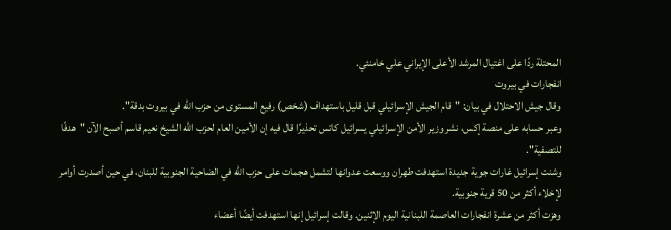المحتلة ردًا على اغتيال المرشد الأعلى الإيراني علي خامنئي.
انفجارات في بيروت
وقال جيش الاحتلال في بيان: "قام الجيش الإسرائيلي قبل قليل باستهداف (شخص) رفيع المستوى من حزب الله في بيروت بدقة".
وعبر حسابه على منصة إكس، نشر وزير الأمن الإسرائيلي يسرائيل كاتس تحذيرًا قال فيه إن الأمين العام لحزب الله الشيخ نعيم قاسم أصبح الآن "هدفًا للتصفية".
وشنت إسرائيل غارات جوية جديدة استهدفت طهران ووسعت عدوانها لتشمل هجمات على حزب الله في الضاحية الجنوبية للبنان، في حين أصدرت أوامر لإخلاء أكثر من 50 قرية جنوبية.
وهزت أكثر من عشرة انفجارات العاصمة اللبنانية اليوم الإثنين. وقالت إسرائيل إنها استهدفت أيضًا أعضاء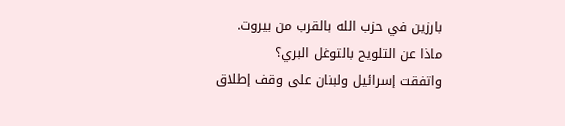بارزين في حزب الله بالقرب من بيروت.
ماذا عن التلويح بالتوغل البري؟
واتفقت إسرائيل ولبنان على وقف إطلاق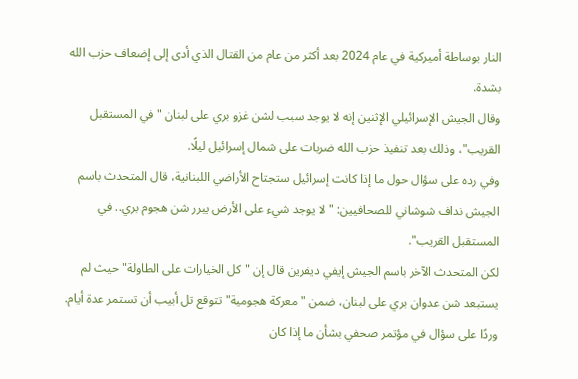النار بوساطة أميركية في عام 2024 بعد أكثر من عام من القتال الذي أدى إلى إضعاف حزب الله بشدة.
وقال الجيش الإسرائيلي الإثنين إنه لا يوجد سبب لشن غزو بري على لبنان "في المستقبل القريب"، وذلك بعد تنفيذ حزب الله ضربات على شمال إسرائيل ليلًا.
وفي رده على سؤال حول ما إذا كانت إسرائيل ستجتاح الأراضي اللبنانية، قال المتحدث باسم الجيش نداف شوشاني للصحافيين: "لا يوجد شيء على الأرض يبرر شن هجوم بري.. في المستقبل القريب".
لكن المتحدث الآخر باسم الجيش إيفي ديفرين قال إن "كل الخيارات على الطاولة" حيث لم يستبعد شن عدوان بري على لبنان، ضمن "معركة هجومية" تتوقع تل أبيب أن تستمر عدة أيام.
وردًا على سؤال في مؤتمر صحفي بشأن ما إذا كان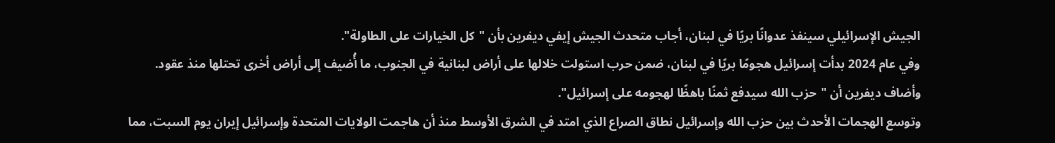الجيش الإسرائيلي سينفذ عدوانًا بريًا في لبنان، أجاب متحدث الجيش إيفي ديفرين بأن "كل الخيارات على الطاولة".
وفي عام 2024 بدأت إسرائيل هجومًا بريًا في لبنان، ضمن حرب استولت خلالها على أراض لبنانية في الجنوب، ما أُضيف إلى أراض أخرى تحتلها منذ عقود.
وأضاف ديفرين أن "حزب الله سيدفع ثمنًا باهظًا لهجومه على إسرائيل".
وتوسع الهجمات الأحدث بين حزب الله وإسرائيل نطاق الصراع الذي امتد في الشرق الأوسط منذ أن هاجمت الولايات المتحدة وإسرائيل إيران يوم السبت، مما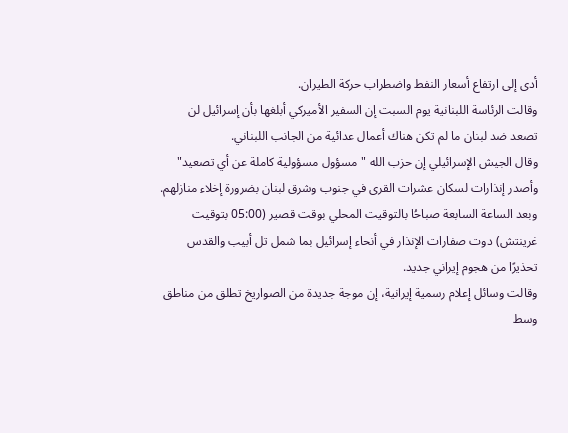أدى إلى ارتفاع أسعار النفط واضطراب حركة الطيران.
وقالت الرئاسة اللبنانية يوم السبت إن السفير الأميركي أبلغها بأن إسرائيل لن تصعد ضد لبنان ما لم تكن هناك أعمال عدائية من الجانب اللبناني.
وقال الجيش الإسرائيلي إن حزب الله "مسؤول مسؤولية كاملة عن أي تصعيد" وأصدر إنذارات لسكان عشرات القرى في جنوب وشرق لبنان بضرورة إخلاء منازلهم.
وبعد الساعة السابعة صباحُا بالتوقيت المحلي بوقت قصير (05:00 بتوقيت غرينتش) دوت صفارات الإنذار في أنحاء إسرائيل بما شمل تل أبيب والقدس تحذيرًا من هجوم إيراني جديد.
وقالت وسائل إعلام رسمية إيرانية، إن موجة جديدة من الصواريخ تطلق من مناطق وسط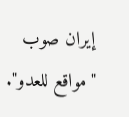إيران صوب "مواقع للعدو".